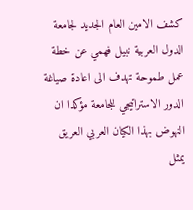كشف الامين العام الجديد لجامعة الدول العربية نبيل فهمي عن خطة عمل طموحة تهدف الى اعادة صياغة الدور الاستراتيجي للجامعة مؤكدا ان النهوض بهذا الكيان العربي العريق يمثل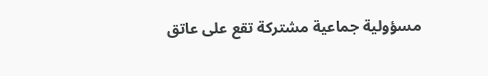مسؤولية جماعية مشتركة تقع على عاتق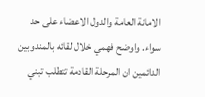الامانة العامة والدول الاعضاء على حد سواء. واوضح فهمي خلال لقائه بالمندوبين الدائمين ان المرحلة القادمة تتطلب تبني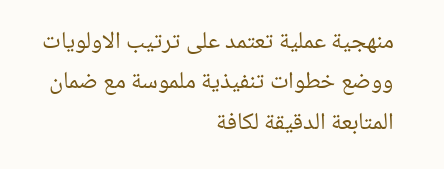منهجية عملية تعتمد على ترتيب الاولويات ووضع خطوات تنفيذية ملموسة مع ضمان المتابعة الدقيقة لكافة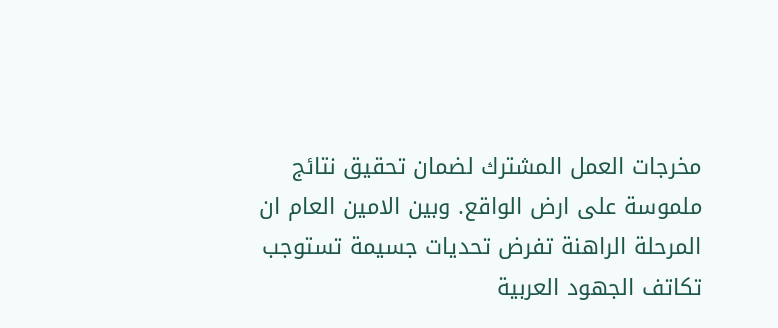مخرجات العمل المشترك لضمان تحقيق نتائج ملموسة على ارض الواقع. وبين الامين العام ان المرحلة الراهنة تفرض تحديات جسيمة تستوجب تكاتف الجهود العربية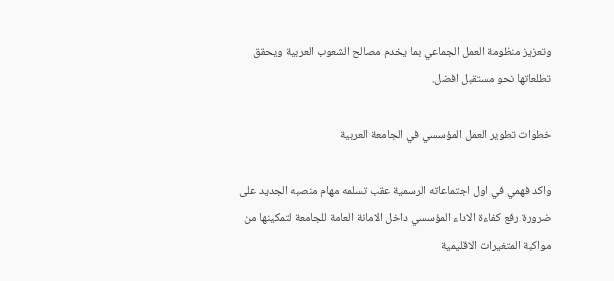وتعزيز منظومة العمل الجماعي بما يخدم مصالح الشعوب العربية ويحقق تطلعاتها نحو مستقبل افضل.

خطوات تطوير العمل المؤسسي في الجامعة العربية

واكد فهمي في اول اجتماعاته الرسمية عقب تسلمه مهام منصبه الجديد على ضرورة رفع كفاءة الاداء المؤسسي داخل الامانة العامة للجامعة لتمكينها من مواكبة المتغيرات الاقليمية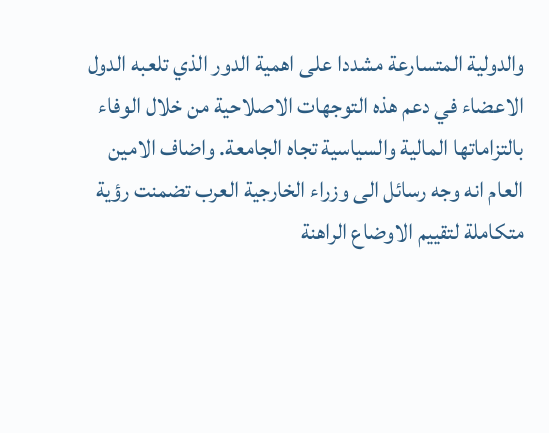والدولية المتسارعة مشددا على اهمية الدور الذي تلعبه الدول الاعضاء في دعم هذه التوجهات الاصلاحية من خلال الوفاء بالتزاماتها المالية والسياسية تجاه الجامعة. واضاف الامين العام انه وجه رسائل الى وزراء الخارجية العرب تضمنت رؤية متكاملة لتقييم الاوضاع الراهنة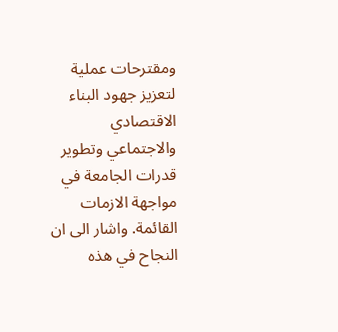ومقترحات عملية لتعزيز جهود البناء الاقتصادي والاجتماعي وتطوير قدرات الجامعة في مواجهة الازمات القائمة. واشار الى ان النجاح في هذه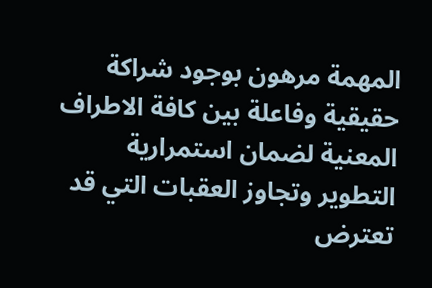المهمة مرهون بوجود شراكة حقيقية وفاعلة بين كافة الاطراف المعنية لضمان استمرارية التطوير وتجاوز العقبات التي قد تعترض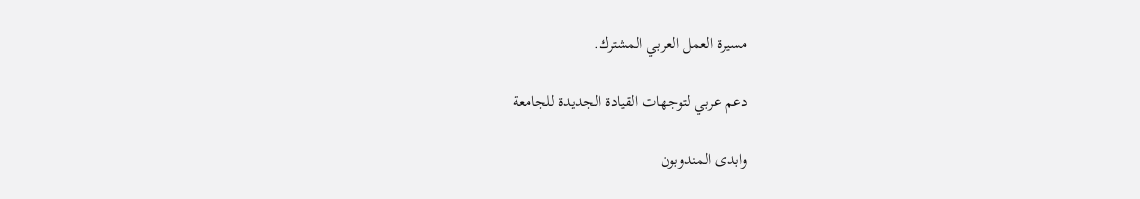مسيرة العمل العربي المشترك.

دعم عربي لتوجهات القيادة الجديدة للجامعة

وابدى المندوبون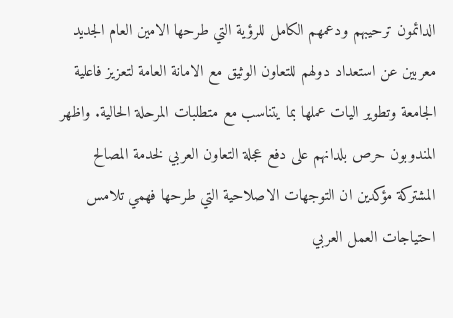الدائمون ترحيبهم ودعمهم الكامل للرؤية التي طرحها الامين العام الجديد معربين عن استعداد دولهم للتعاون الوثيق مع الامانة العامة لتعزيز فاعلية الجامعة وتطوير اليات عملها بما يتناسب مع متطلبات المرحلة الحالية. واظهر المندوبون حرص بلدانهم على دفع عجلة التعاون العربي لخدمة المصالح المشتركة مؤكدين ان التوجهات الاصلاحية التي طرحها فهمي تلامس احتياجات العمل العربي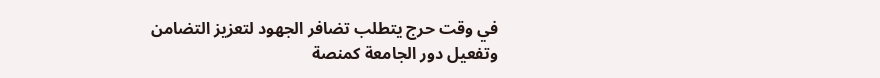في وقت حرج يتطلب تضافر الجهود لتعزيز التضامن وتفعيل دور الجامعة كمنصة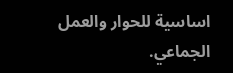اساسية للحوار والعمل الجماعي.